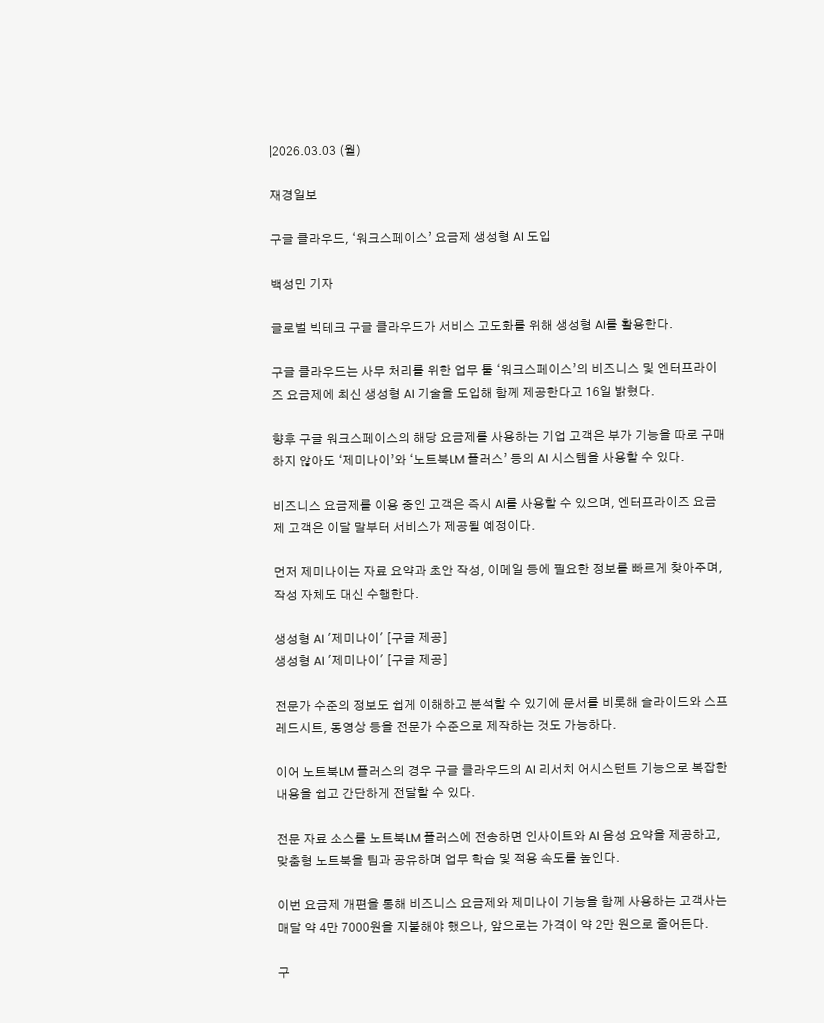|2026.03.03 (월)

재경일보

구글 클라우드, ‘워크스페이스’ 요금제 생성형 AI 도입

백성민 기자

글로벌 빅테크 구글 클라우드가 서비스 고도화를 위해 생성형 AI를 활용한다.

구글 클라우드는 사무 처리를 위한 업무 툴 ‘워크스페이스’의 비즈니스 및 엔터프라이즈 요금제에 최신 생성형 AI 기술을 도입해 함께 제공한다고 16일 밝혔다.

향후 구글 워크스페이스의 해당 요금제를 사용하는 기업 고객은 부가 기능을 따로 구매하지 않아도 ‘제미나이’와 ‘노트북LM 플러스’ 등의 AI 시스템을 사용할 수 있다.

비즈니스 요금제를 이용 중인 고객은 즉시 AI를 사용할 수 있으며, 엔터프라이즈 요금제 고객은 이달 말부터 서비스가 제공될 예정이다.

먼저 제미나이는 자료 요약과 초안 작성, 이메일 등에 필요한 정보를 빠르게 찾아주며, 작성 자체도 대신 수행한다.

생성형 AI '제미나이' [구글 제공]
생성형 AI '제미나이' [구글 제공]

전문가 수준의 정보도 쉽게 이해하고 분석할 수 있기에 문서를 비롯해 슬라이드와 스프레드시트, 동영상 등을 전문가 수준으로 제작하는 것도 가능하다.

이어 노트북LM 플러스의 경우 구글 클라우드의 AI 리서치 어시스턴트 기능으로 복잡한 내용을 쉽고 간단하게 전달할 수 있다.

전문 자료 소스를 노트북LM 플러스에 전송하면 인사이트와 AI 음성 요약을 제공하고, 맞춤형 노트북을 팀과 공유하며 업무 학습 및 적용 속도를 높인다.

이번 요금제 개편을 통해 비즈니스 요금제와 제미나이 기능을 함께 사용하는 고객사는 매달 약 4만 7000원을 지불해야 했으나, 앞으로는 가격이 약 2만 원으로 줄어든다.

구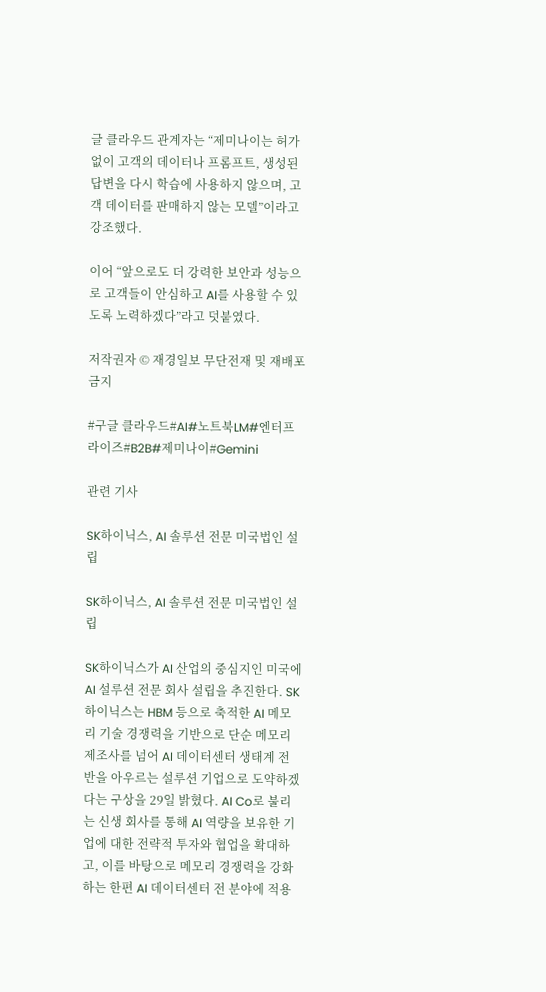글 클라우드 관계자는 “제미나이는 허가 없이 고객의 데이터나 프롬프트, 생성된 답변을 다시 학습에 사용하지 않으며, 고객 데이터를 판매하지 않는 모델”이라고 강조했다.

이어 “앞으로도 더 강력한 보안과 성능으로 고객들이 안심하고 AI를 사용할 수 있도록 노력하겠다”라고 덧붙였다.

저작권자 © 재경일보 무단전재 및 재배포 금지

#구글 클라우드#AI#노트북LM#엔터프라이즈#B2B#제미나이#Gemini

관련 기사

SK하이닉스, AI 솔루션 전문 미국법인 설립

SK하이닉스, AI 솔루션 전문 미국법인 설립

SK하이닉스가 AI 산업의 중심지인 미국에 AI 설루션 전문 회사 설립을 추진한다. SK하이닉스는 HBM 등으로 축적한 AI 메모리 기술 경쟁력을 기반으로 단순 메모리 제조사를 넘어 AI 데이터센터 생태계 전반을 아우르는 설루션 기업으로 도약하겠다는 구상을 29일 밝혔다. AI Co로 불리는 신생 회사를 통해 AI 역량을 보유한 기업에 대한 전략적 투자와 협업을 확대하고, 이를 바탕으로 메모리 경쟁력을 강화하는 한편 AI 데이터센터 전 분야에 적용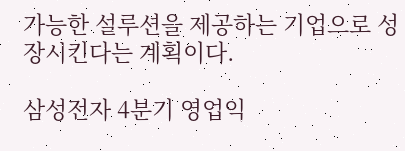가능한 설루션을 제공하는 기업으로 성장시킨다는 계획이다.

삼성전자 4분기 영업익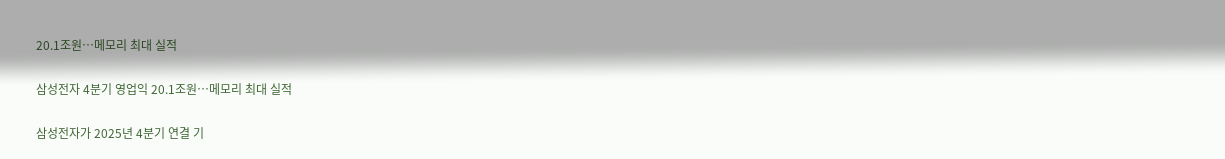20.1조원…메모리 최대 실적

삼성전자 4분기 영업익 20.1조원…메모리 최대 실적

삼성전자가 2025년 4분기 연결 기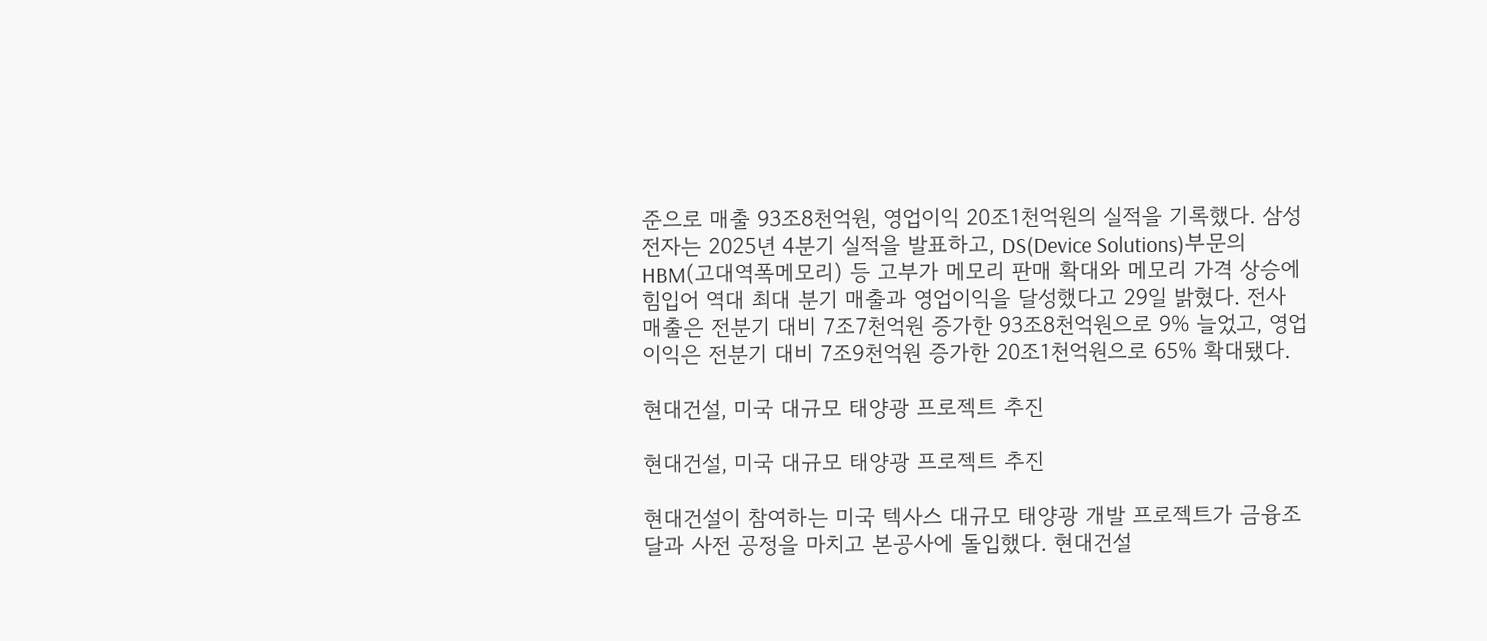준으로 매출 93조8천억원, 영업이익 20조1천억원의 실적을 기록했다. 삼성전자는 2025년 4분기 실적을 발표하고, DS(Device Solutions)부문의 HBM(고대역폭메모리) 등 고부가 메모리 판매 확대와 메모리 가격 상승에 힘입어 역대 최대 분기 매출과 영업이익을 달성했다고 29일 밝혔다. 전사 매출은 전분기 대비 7조7천억원 증가한 93조8천억원으로 9% 늘었고, 영업이익은 전분기 대비 7조9천억원 증가한 20조1천억원으로 65% 확대됐다.

현대건설, 미국 대규모 태양광 프로젝트 추진

현대건설, 미국 대규모 태양광 프로젝트 추진

현대건설이 참여하는 미국 텍사스 대규모 태양광 개발 프로젝트가 금융조달과 사전 공정을 마치고 본공사에 돌입했다. 현대건설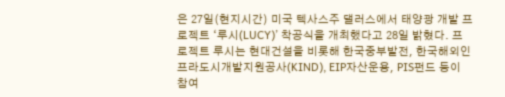은 27일(현지시간) 미국 텍사스주 댈러스에서 태양광 개발 프로젝트 ‘루시(LUCY)’ 착공식을 개최했다고 28일 밝혔다. 프로젝트 루시는 현대건설을 비롯해 한국중부발전, 한국해외인프라도시개발지원공사(KIND), EIP자산운용, PIS펀드 등이 참여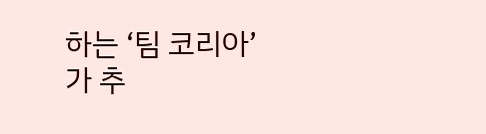하는 ‘팀 코리아’가 추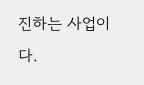진하는 사업이다.